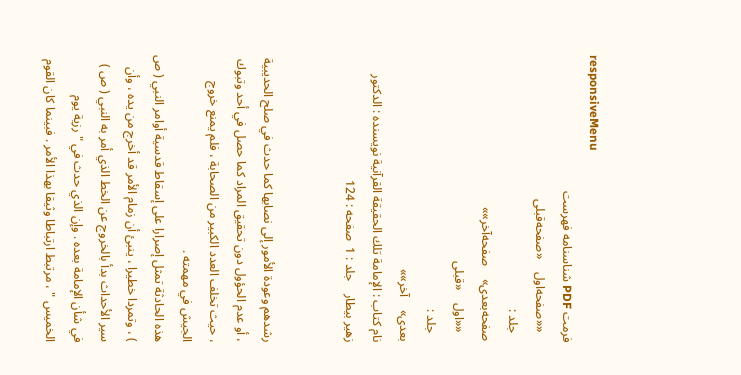responsiveMenu
فرمت PDF شناسنامه فهرست
   ««صفحه‌اول    «صفحه‌قبلی
   جلد :
صفحه‌بعدی»    صفحه‌آخر»»
   ««اول    «قبلی
   جلد :
بعدی»    آخر»»
نام کتاب : الإمامة تلك الحقيقة القرآنية نویسنده : الدكتور زهير بيطار    جلد : 1  صفحه : 124


رشدهم وعودة الأمور إلى نصابها كما حدث في صلح الحديبية ، أو عدم الحؤول دون تحقيق المراد كما حصل في أحد وتبوك ، حيث تخلف العدد الكبير من الصحابة ، فلم يمنع خروج الجيش في مهمته .
هذه الحادثة تمثل إصرارا على إسقاط قدسية أوامر النبي ( ص ) ، وتمردا خطيرا ، ينبئ أن زمام الأمر قد أخرج من يده ، وأن سير الأحداث بدأ بالخروج عن الخط الذي أمر به النبي ( ص ) في شأن الإمامة بعده . وإن الذي حدث في " رزية يوم الخميس " ، مرتبط ارتباطا وثيقا بهذا الأمر . فبينما كان القوم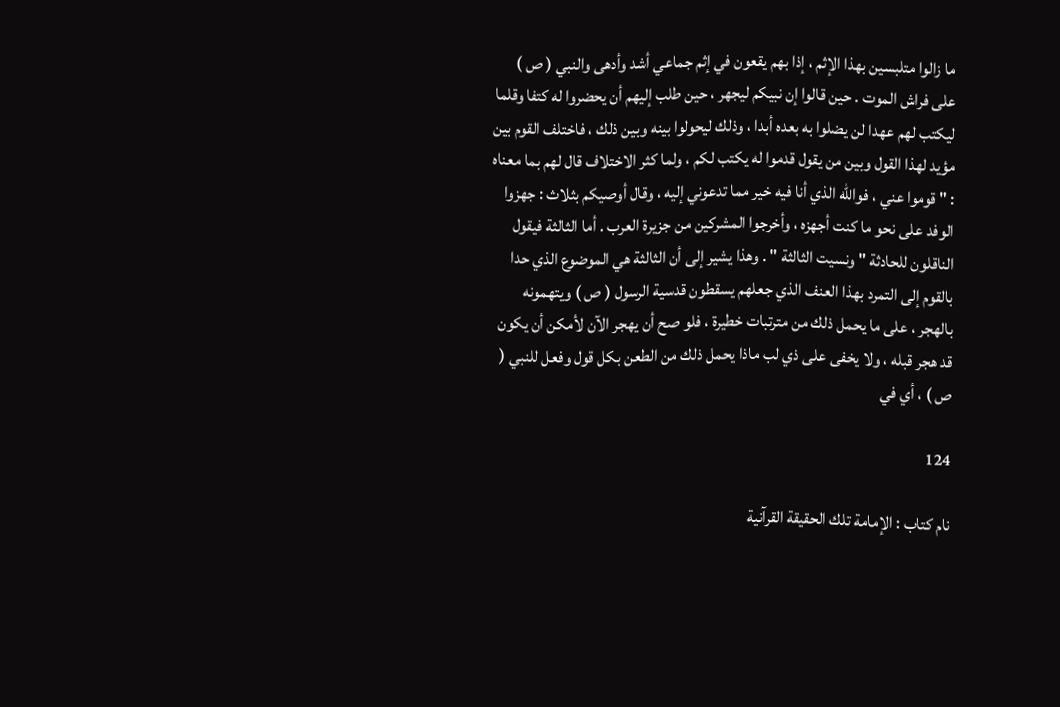ما زالوا متلبسين بهذا الإثم ، إذا بهم يقعون في إثم جماعي أشد وأدهى والنبي ( ص ) على فراش الموت . حين قالوا إن نبيكم ليجهر ، حين طلب إليهم أن يحضروا له كتفا وقلما ليكتب لهم عهدا لن يضلوا به بعده أبدا ، وذلك ليحولوا بينه وبين ذلك ، فاختلف القوم بين مؤيد لهذا القول وبين من يقول قدموا له يكتب لكم ، ولما كثر الاختلاف قال لهم بما معناه : " قوموا عني ، فوالله الذي أنا فيه خير مما تدعوني إليه ، وقال أوصيكم بثلاث : جهزوا الوفد على نحو ما كنت أجهزه ، وأخرجوا المشركين من جزيرة العرب . أما الثالثة فيقول الناقلون للحادثة " ونسيت الثالثة " . وهذا يشير إلى أن الثالثة هي الموضوع الذي حدا بالقوم إلى التمرد بهذا العنف الذي جعلهم يسقطون قدسية الرسول ( ص ) ويتهمونه بالهجر ، على ما يحمل ذلك من مترتبات خطيرة ، فلو صح أن يهجر الآن لأمكن أن يكون قد هجر قبله ، ولا يخفى على ذي لب ماذا يحمل ذلك من الطعن بكل قول وفعل للنبي ( ص ) ، أي في

124

نام کتاب : الإمامة تلك الحقيقة القرآنية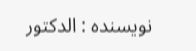نویسنده : الدكتور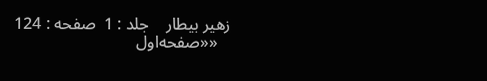زهير بيطار    جلد : 1  صفحه : 124
   ««صفحه‌اول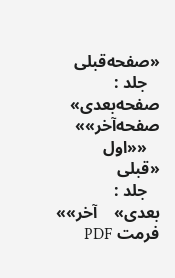«صفحه‌قبلی
   جلد :
صفحه‌بعدی»    صفحه‌آخر»»
   ««اول    «قبلی
   جلد :
بعدی»    آخر»»
فرمت PDF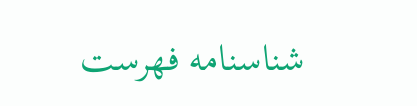شناسنامه فهرست